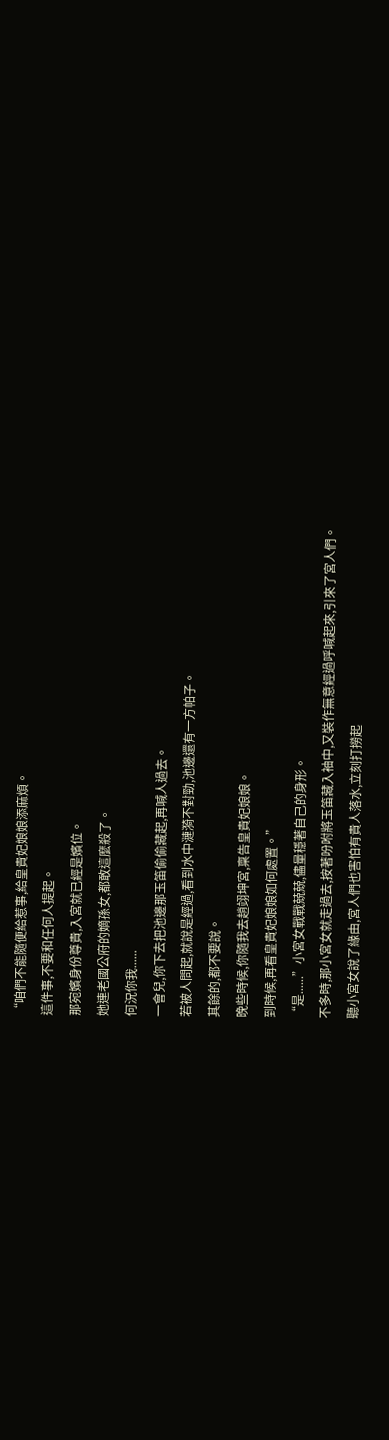“咱們不能隨便給惹事,給皇貴妃娘娘添麻煩。
這件事,不要和任何人提起。
那宛嬪身份尊貴,入宮就已經是嬪位。
她連老國公府的嫡孫女,都敢這麼殺了。
何況你我......
一會兒,你下去把池邊那玉笛偷偷藏起,再喊人過去。
若被人問起,就說是經過,看到水中漣漪不對勁,池邊還有一方帕子。
其餘的,都不要說。
晚些時候,你隨我去趟翊坤宮,稟告皇貴妃娘娘。
到時候,再看皇貴妃娘娘如何處置。”
“是......”小宮女戰戰兢兢,儘量穩著自己的身形。
不多時,那小宮女就走過去,按著吩咐將玉笛藏入袖中,又裝作無意經過呼喊起來,引來了宮人們。
聽小宮女說了緣由,宮人們也害怕有貴人落水,立刻打撈起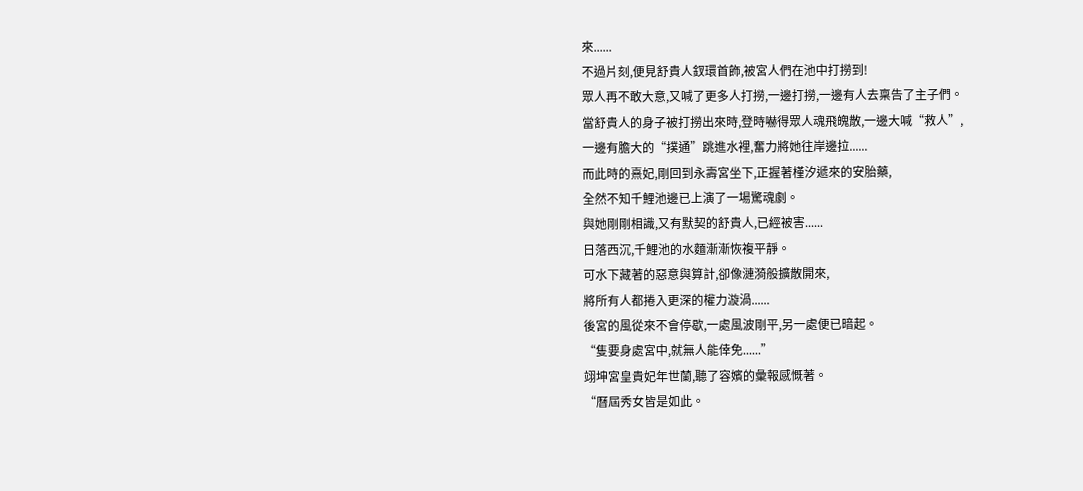來......
不過片刻,便見舒貴人釵環首飾,被宮人們在池中打撈到!
眾人再不敢大意,又喊了更多人打撈,一邊打撈,一邊有人去稟告了主子們。
當舒貴人的身子被打撈出來時,登時嚇得眾人魂飛魄散,一邊大喊“救人”,
一邊有膽大的“撲通”跳進水裡,奮力將她往岸邊拉......
而此時的熹妃,剛回到永壽宮坐下,正握著槿汐遞來的安胎藥,
全然不知千鯉池邊已上演了一場驚魂劇。
與她剛剛相識,又有默契的舒貴人,已經被害......
日落西沉,千鯉池的水麵漸漸恢複平靜。
可水下藏著的惡意與算計,卻像漣漪般擴散開來,
將所有人都捲入更深的權力漩渦......
後宮的風從來不會停歇,一處風波剛平,另一處便已暗起。
“隻要身處宮中,就無人能倖免......”
翊坤宮皇貴妃年世蘭,聽了容嬪的彙報感慨著。
“曆屆秀女皆是如此。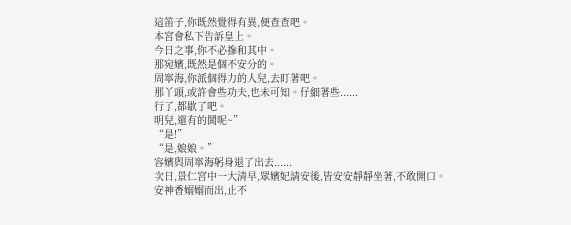這笛子,你既然覺得有異,便查查吧。
本宮會私下告訴皇上。
今日之事,你不必摻和其中。
那宛嬪,既然是個不安分的。
周寧海,你派個得力的人兒,去盯著吧。
那丫頭,或許會些功夫,也未可知。仔細著些......
行了,都歇了吧。
明兒,還有的鬨呢~”
“是!”
“是,娘娘。”
容嬪與周寧海躬身退了出去......
次日,景仁宮中一大清早,眾嬪妃請安後,皆安安靜靜坐著,不敢開口。
安神香嫋嫋而出,止不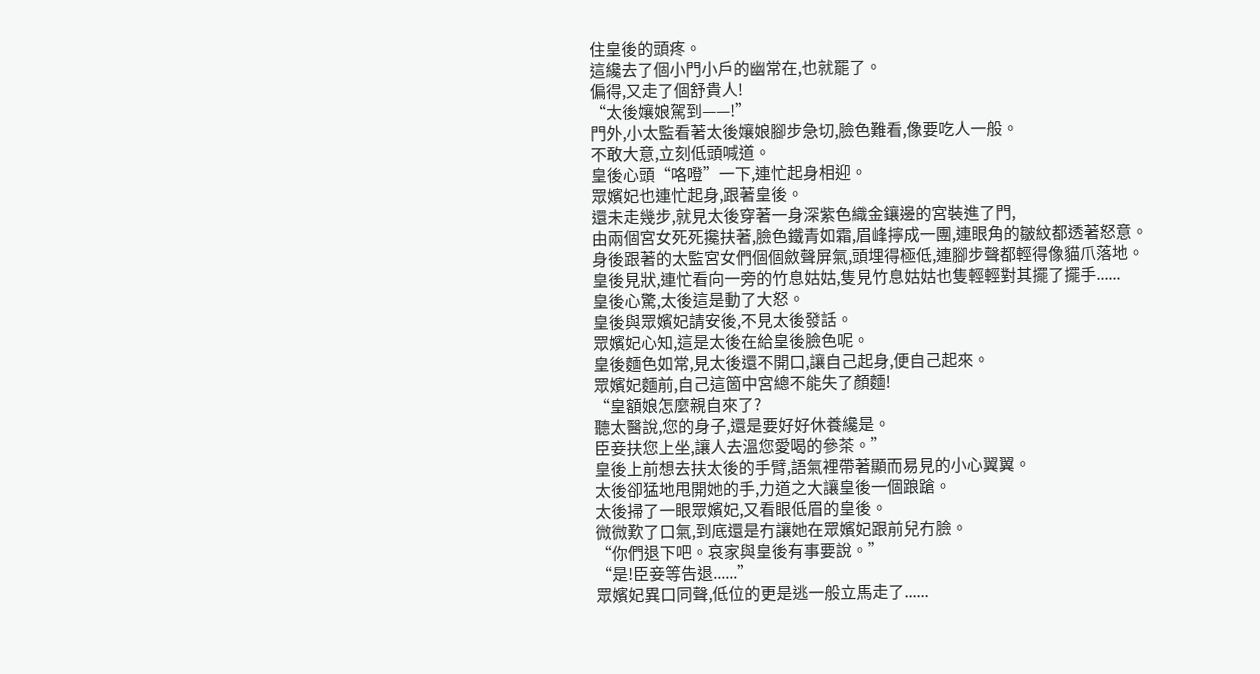住皇後的頭疼。
這纔去了個小門小戶的幽常在,也就罷了。
偏得,又走了個舒貴人!
“太後孃娘駕到——!”
門外,小太監看著太後孃娘腳步急切,臉色難看,像要吃人一般。
不敢大意,立刻低頭喊道。
皇後心頭“咯噔”一下,連忙起身相迎。
眾嬪妃也連忙起身,跟著皇後。
還未走幾步,就見太後穿著一身深紫色織金鑲邊的宮裝進了門,
由兩個宮女死死攙扶著,臉色鐵青如霜,眉峰擰成一團,連眼角的皺紋都透著怒意。
身後跟著的太監宮女們個個斂聲屏氣,頭埋得極低,連腳步聲都輕得像貓爪落地。
皇後見狀,連忙看向一旁的竹息姑姑,隻見竹息姑姑也隻輕輕對其擺了擺手......
皇後心驚,太後這是動了大怒。
皇後與眾嬪妃請安後,不見太後發話。
眾嬪妃心知,這是太後在給皇後臉色呢。
皇後麵色如常,見太後還不開口,讓自己起身,便自己起來。
眾嬪妃麵前,自己這箇中宮總不能失了顏麵!
“皇額娘怎麼親自來了?
聽太醫說,您的身子,還是要好好休養纔是。
臣妾扶您上坐,讓人去溫您愛喝的參茶。”
皇後上前想去扶太後的手臂,語氣裡帶著顯而易見的小心翼翼。
太後卻猛地甩開她的手,力道之大讓皇後一個踉蹌。
太後掃了一眼眾嬪妃,又看眼低眉的皇後。
微微歎了口氣,到底還是冇讓她在眾嬪妃跟前兒冇臉。
“你們退下吧。哀家與皇後有事要說。”
“是!臣妾等告退......”
眾嬪妃異口同聲,低位的更是逃一般立馬走了......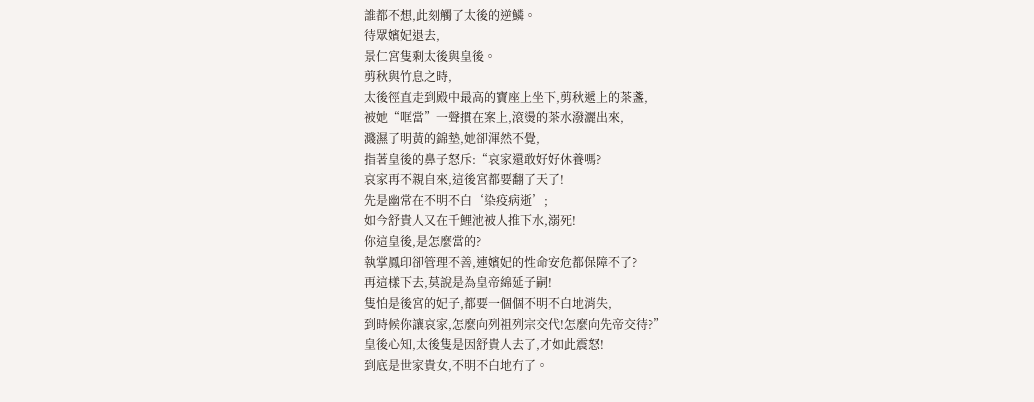誰都不想,此刻觸了太後的逆鱗。
待眾嬪妃退去,
景仁宮隻剩太後與皇後。
剪秋與竹息之時,
太後徑直走到殿中最高的寶座上坐下,剪秋遞上的茶盞,
被她“哐當”一聲摜在案上,滾燙的茶水潑灑出來,
濺濕了明黃的錦墊,她卻渾然不覺,
指著皇後的鼻子怒斥:“哀家還敢好好休養嗎?
哀家再不親自來,這後宮都要翻了天了!
先是幽常在不明不白‘染疫病逝’;
如今舒貴人又在千鯉池被人推下水,溺死!
你這皇後,是怎麼當的?
執掌鳳印卻管理不善,連嬪妃的性命安危都保障不了?
再這樣下去,莫說是為皇帝綿延子嗣!
隻怕是後宮的妃子,都要一個個不明不白地消失,
到時候你讓哀家,怎麼向列祖列宗交代!怎麼向先帝交待?”
皇後心知,太後隻是因舒貴人去了,才如此震怒!
到底是世家貴女,不明不白地冇了。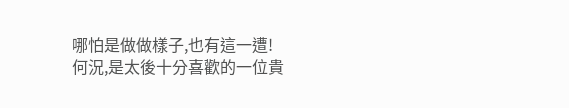哪怕是做做樣子,也有這一遭!
何況,是太後十分喜歡的一位貴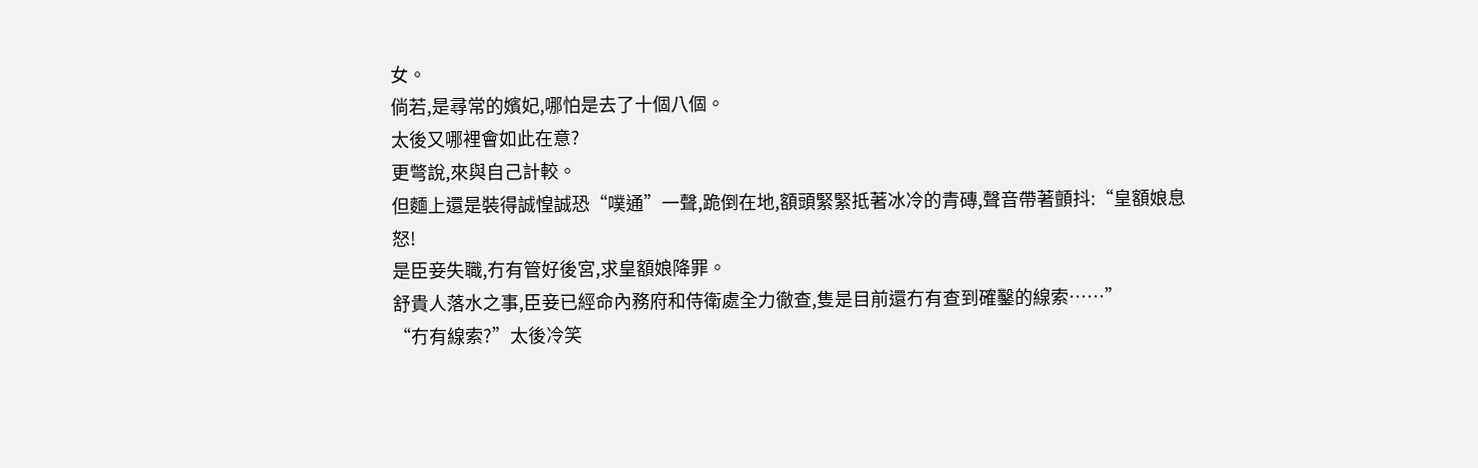女。
倘若,是尋常的嬪妃,哪怕是去了十個八個。
太後又哪裡會如此在意?
更彆說,來與自己計較。
但麵上還是裝得誠惶誠恐“噗通”一聲,跪倒在地,額頭緊緊抵著冰冷的青磚,聲音帶著顫抖:“皇額娘息怒!
是臣妾失職,冇有管好後宮,求皇額娘降罪。
舒貴人落水之事,臣妾已經命內務府和侍衛處全力徹查,隻是目前還冇有查到確鑿的線索……”
“冇有線索?”太後冷笑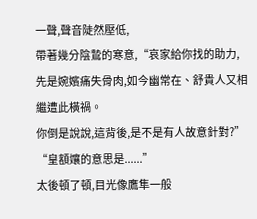一聲,聲音陡然壓低,
帶著幾分陰鷙的寒意,“哀家給你找的助力,
先是婉嬪痛失骨肉,如今幽常在、舒貴人又相繼遭此橫禍。
你倒是說說,這背後,是不是有人故意針對?”
“皇額孃的意思是......”
太後頓了頓,目光像鷹隼一般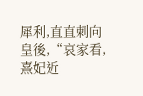犀利,直直刺向皇後,“哀家看,熹妃近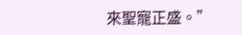來聖寵正盛。”